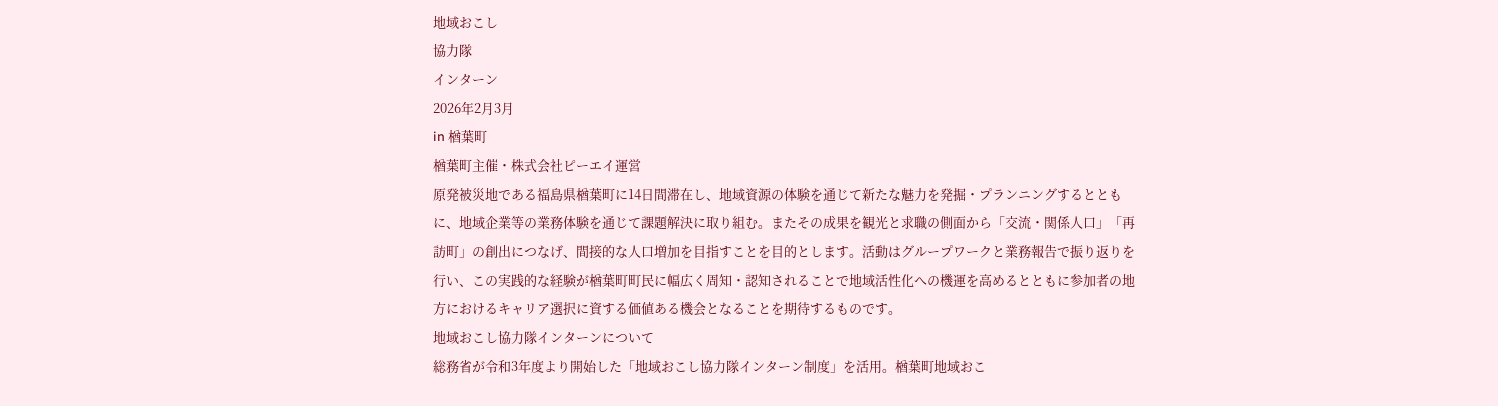地域おこし
協力隊
インターン
2026年2月3月
in 楢葉町
楢葉町主催・株式会社ピーエイ運営
原発被災地である福島県楢葉町に14日間滞在し、地域資源の体験を通じて新たな魅力を発掘・プランニングするとともに、地域企業等の業務体験を通じて課題解決に取り組む。またその成果を観光と求職の側面から「交流・関係人口」「再訪町」の創出につなげ、間接的な人口増加を目指すことを目的とします。活動はグループワークと業務報告で振り返りを行い、この実践的な経験が楢葉町町民に幅広く周知・認知されることで地域活性化への機運を高めるとともに参加者の地方におけるキャリア選択に資する価値ある機会となることを期待するものです。
地域おこし協力隊インターンについて
総務省が令和3年度より開始した「地域おこし協力隊インターン制度」を活用。楢葉町地域おこ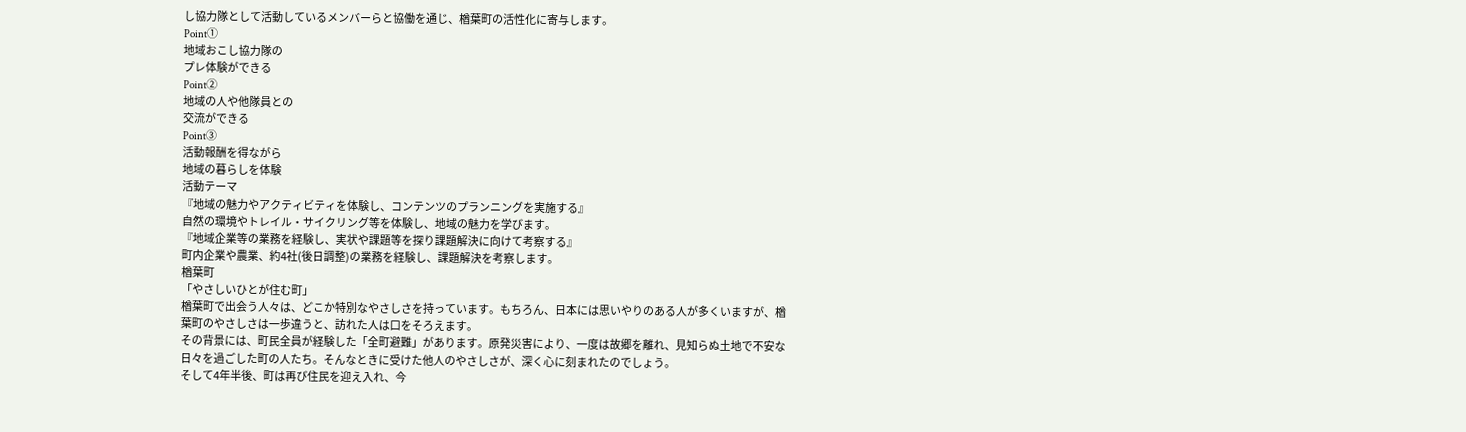し協力隊として活動しているメンバーらと協働を通じ、楢葉町の活性化に寄与します。
Point①
地域おこし協力隊の
プレ体験ができる
Point②
地域の人や他隊員との
交流ができる
Point③
活動報酬を得ながら
地域の暮らしを体験
活動テーマ
『地域の魅力やアクティビティを体験し、コンテンツのプランニングを実施する』
自然の環境やトレイル・サイクリング等を体験し、地域の魅力を学びます。
『地域企業等の業務を経験し、実状や課題等を探り課題解決に向けて考察する』
町内企業や農業、約4社(後日調整)の業務を経験し、課題解決を考察します。
楢葉町
「やさしいひとが住む町」
楢葉町で出会う人々は、どこか特別なやさしさを持っています。もちろん、日本には思いやりのある人が多くいますが、楢葉町のやさしさは一歩違うと、訪れた人は口をそろえます。
その背景には、町民全員が経験した「全町避難」があります。原発災害により、一度は故郷を離れ、見知らぬ土地で不安な日々を過ごした町の人たち。そんなときに受けた他人のやさしさが、深く心に刻まれたのでしょう。
そして4年半後、町は再び住民を迎え入れ、今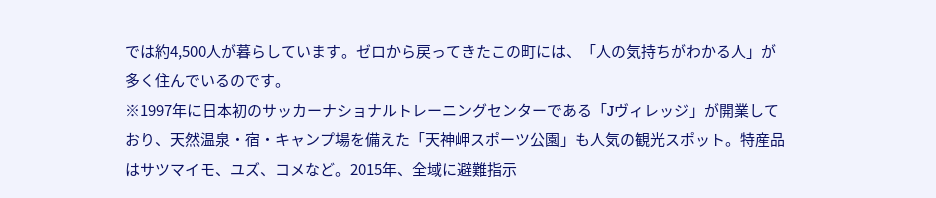では約4,500人が暮らしています。ゼロから戻ってきたこの町には、「人の気持ちがわかる人」が多く住んでいるのです。
※1997年に日本初のサッカーナショナルトレーニングセンターである「Jヴィレッジ」が開業しており、天然温泉・宿・キャンプ場を備えた「天神岬スポーツ公園」も人気の観光スポット。特産品はサツマイモ、ユズ、コメなど。2015年、全域に避難指示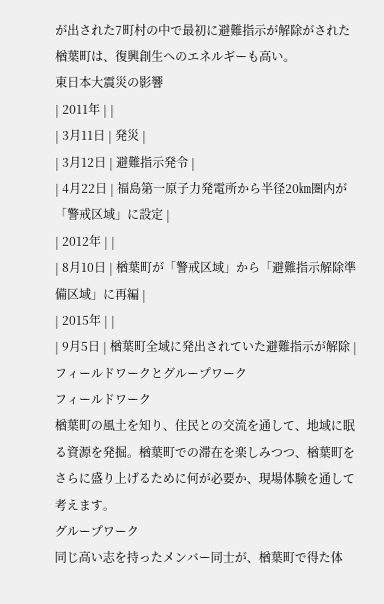が出された7町村の中で最初に避難指示が解除がされた楢葉町は、復興創生へのエネルギーも高い。
東日本大震災の影響
| 2011年 | |
| 3月11日 | 発災 |
| 3月12日 | 避難指示発令 |
| 4月22日 | 福島第一原子力発電所から半径20㎞圏内が「警戒区域」に設定 |
| 2012年 | |
| 8月10日 | 楢葉町が「警戒区域」から「避難指示解除準備区域」に再編 |
| 2015年 | |
| 9月5日 | 楢葉町全域に発出されていた避難指示が解除 |
フィールドワークとグループワーク
フィールドワーク
楢葉町の風土を知り、住民との交流を通して、地域に眠る資源を発掘。楢葉町での滞在を楽しみつつ、楢葉町をさらに盛り上げるために何が必要か、現場体験を通して考えます。
グループワーク
同じ高い志を持ったメンバー同士が、楢葉町で得た体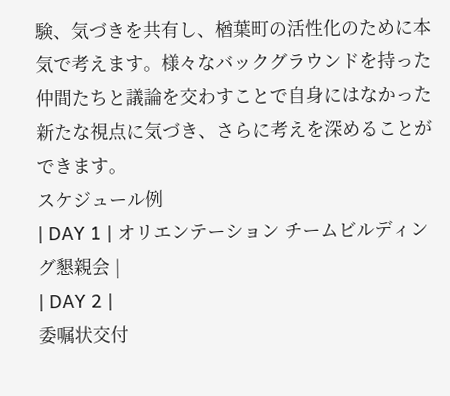験、気づきを共有し、楢葉町の活性化のために本気で考えます。様々なバックグラウンドを持った仲間たちと議論を交わすことで自身にはなかった新たな視点に気づき、さらに考えを深めることができます。
スケジュール例
| DAY 1 | オリエンテーション チームビルディング懇親会 |
| DAY 2 |
委嘱状交付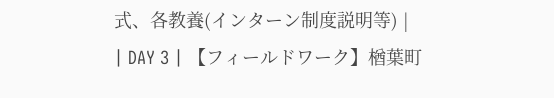式、各教養(インターン制度説明等) |
| DAY 3 | 【フィールドワーク】楢葉町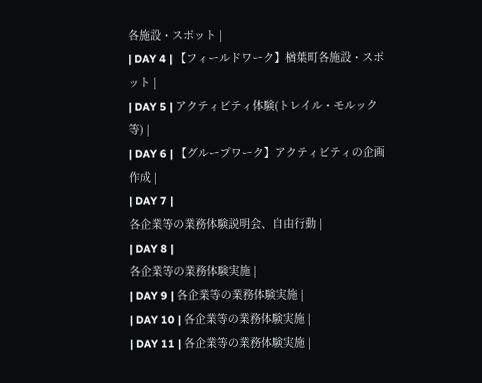各施設・スポット |
| DAY 4 | 【フィールドワーク】楢葉町各施設・スポット |
| DAY 5 | アクティビティ体験(トレイル・モルック等) |
| DAY 6 | 【グループワーク】アクティビティの企画作成 |
| DAY 7 |
各企業等の業務体験説明会、自由行動 |
| DAY 8 |
各企業等の業務体験実施 |
| DAY 9 | 各企業等の業務体験実施 |
| DAY 10 | 各企業等の業務体験実施 |
| DAY 11 | 各企業等の業務体験実施 |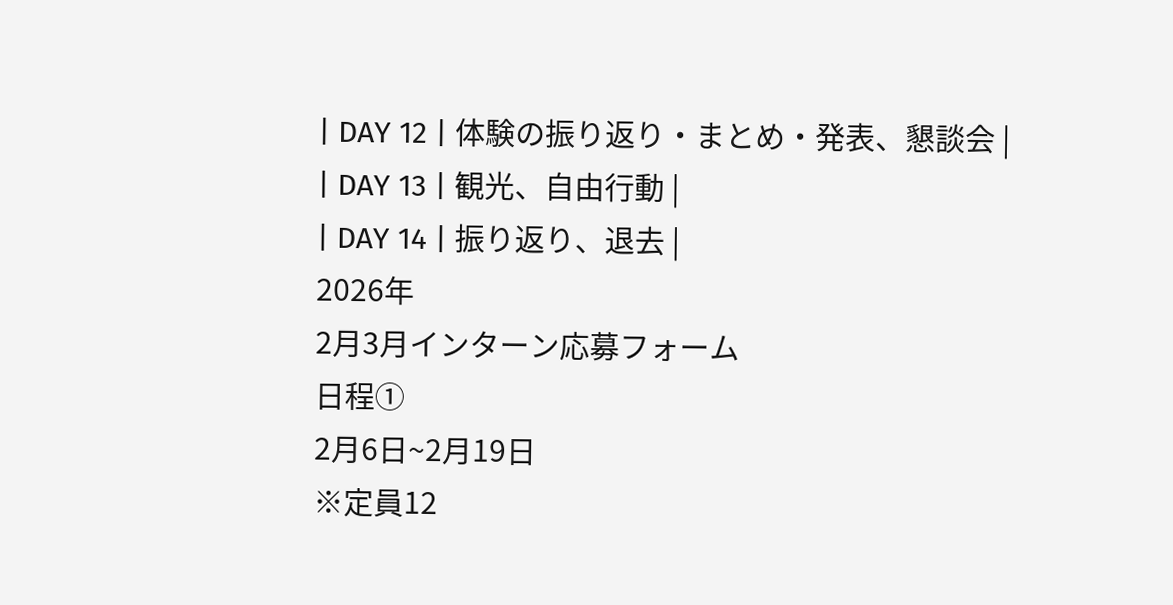| DAY 12 | 体験の振り返り・まとめ・発表、懇談会 |
| DAY 13 | 観光、自由行動 |
| DAY 14 | 振り返り、退去 |
2026年
2月3月インターン応募フォーム
日程①
2月6日~2月19日
※定員12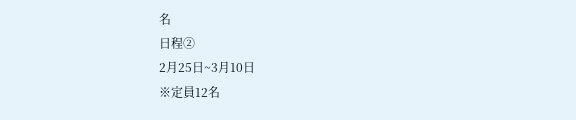名
日程②
2月25日~3月10日
※定員12名